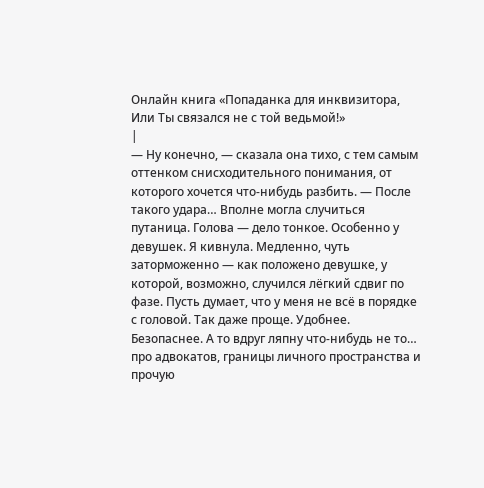Онлайн книга «Попаданка для инквизитора, Или Ты связался не с той ведьмой!»
|
— Ну конечно, — сказала она тихо, с тем самым оттенком снисходительного понимания, от которого хочется что-нибудь разбить. — После такого удара… Вполне могла случиться путаница. Голова — дело тонкое. Особенно у девушек. Я кивнула. Медленно, чуть заторможенно — как положено девушке, у которой, возможно, случился лёгкий сдвиг по фазе. Пусть думает, что у меня не всё в порядке с головой. Так даже проще. Удобнее. Безопаснее. А то вдруг ляпну что-нибудь не то… про адвокатов, границы личного пространства и прочую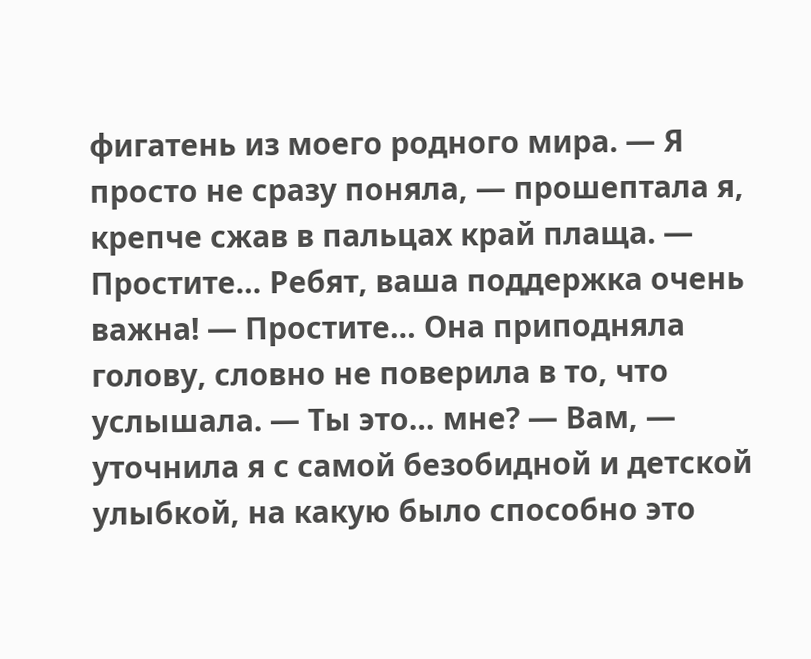фигатень из моего родного мира. — Я просто не сразу поняла, — прошептала я, крепче сжав в пальцах край плаща. — Простите… Ребят, ваша поддержка очень важна! — Простите… Она приподняла голову, словно не поверила в то, что услышала. — Ты это… мне? — Вам, — уточнила я с самой безобидной и детской улыбкой, на какую было способно это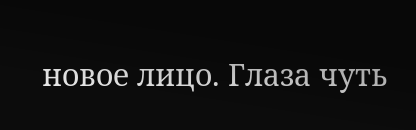новое лицо. Глаза чуть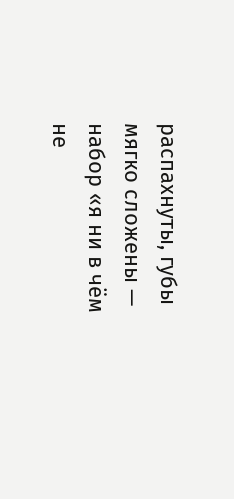распахнуты, губы мягко сложены — набор «я ни в чём не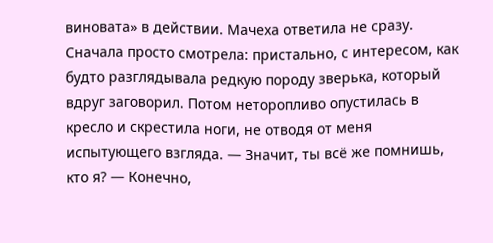виновата» в действии. Мачеха ответила не сразу. Сначала просто смотрела: пристально, с интересом, как будто разглядывала редкую породу зверька, который вдруг заговорил. Потом неторопливо опустилась в кресло и скрестила ноги, не отводя от меня испытующего взгляда. — Значит, ты всё же помнишь, кто я? — Конечно,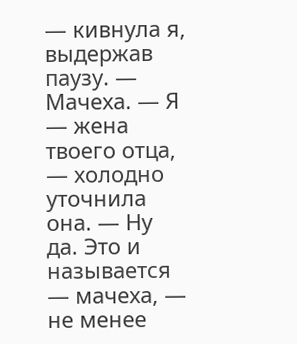— кивнула я, выдержав паузу. — Мачеха. — Я — жена твоего отца, — холодно уточнила она. — Ну да. Это и называется — мачеха, — не менее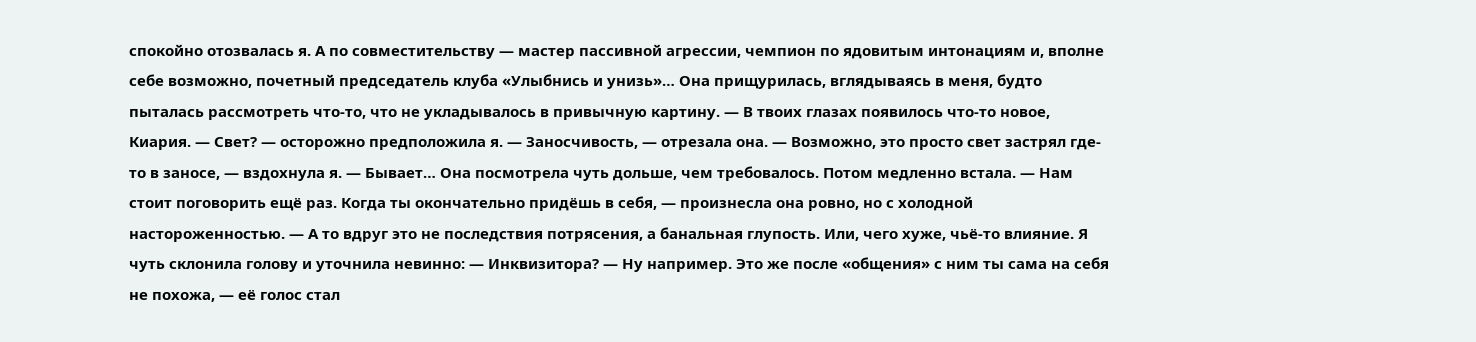спокойно отозвалась я. А по совместительству — мастер пассивной агрессии, чемпион по ядовитым интонациям и, вполне себе возможно, почетный председатель клуба «Улыбнись и унизь»… Она прищурилась, вглядываясь в меня, будто пыталась рассмотреть что-то, что не укладывалось в привычную картину. — В твоих глазах появилось что-то новое, Киария. — Свет? — осторожно предположила я. — Заносчивость, — отрезала она. — Возможно, это просто свет застрял где-то в заносе, — вздохнула я. — Бывает… Она посмотрела чуть дольше, чем требовалось. Потом медленно встала. — Нам стоит поговорить ещё раз. Когда ты окончательно придёшь в себя, — произнесла она ровно, но с холодной настороженностью. — А то вдруг это не последствия потрясения, а банальная глупость. Или, чего хуже, чьё-то влияние. Я чуть склонила голову и уточнила невинно: — Инквизитора? — Ну например. Это же после «общения» с ним ты сама на себя не похожа, — её голос стал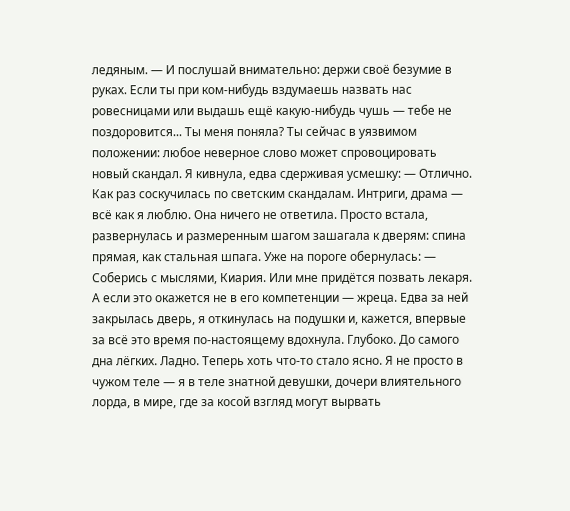ледяным. — И послушай внимательно: держи своё безумие в руках. Если ты при ком-нибудь вздумаешь назвать нас ровесницами или выдашь ещё какую-нибудь чушь — тебе не поздоровится... Ты меня поняла? Ты сейчас в уязвимом положении: любое неверное слово может спровоцировать новый скандал. Я кивнула, едва сдерживая усмешку: — Отлично. Как раз соскучилась по светским скандалам. Интриги, драма — всё как я люблю. Она ничего не ответила. Просто встала, развернулась и размеренным шагом зашагала к дверям: спина прямая, как стальная шпага. Уже на пороге обернулась: — Соберись с мыслями, Киария. Или мне придётся позвать лекаря. А если это окажется не в его компетенции — жреца. Едва за ней закрылась дверь, я откинулась на подушки и, кажется, впервые за всё это время по-настоящему вдохнула. Глубоко. До самого дна лёгких. Ладно. Теперь хоть что-то стало ясно. Я не просто в чужом теле — я в теле знатной девушки, дочери влиятельного лорда, в мире, где за косой взгляд могут вырвать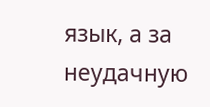язык, а за неудачную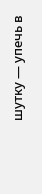шутку — упечь в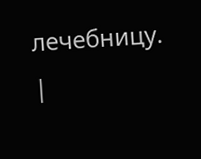лечебницу. |